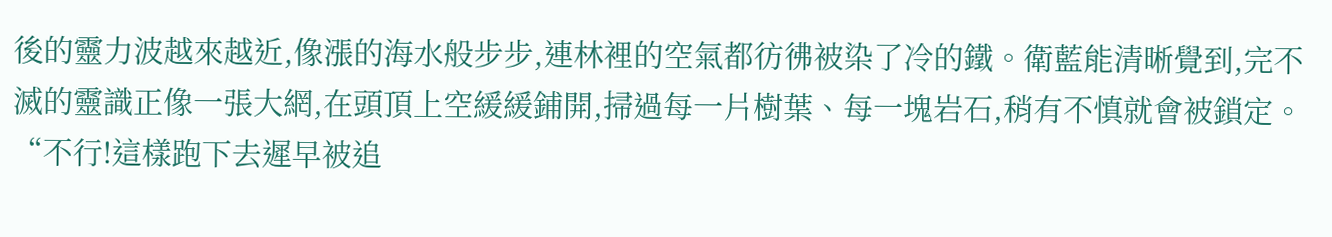後的靈力波越來越近,像漲的海水般步步,連林裡的空氣都彷彿被染了冷的鐵。衛藍能清晰覺到,完不滅的靈識正像一張大網,在頭頂上空緩緩鋪開,掃過每一片樹葉、每一塊岩石,稍有不慎就會被鎖定。
“不行!這樣跑下去遲早被追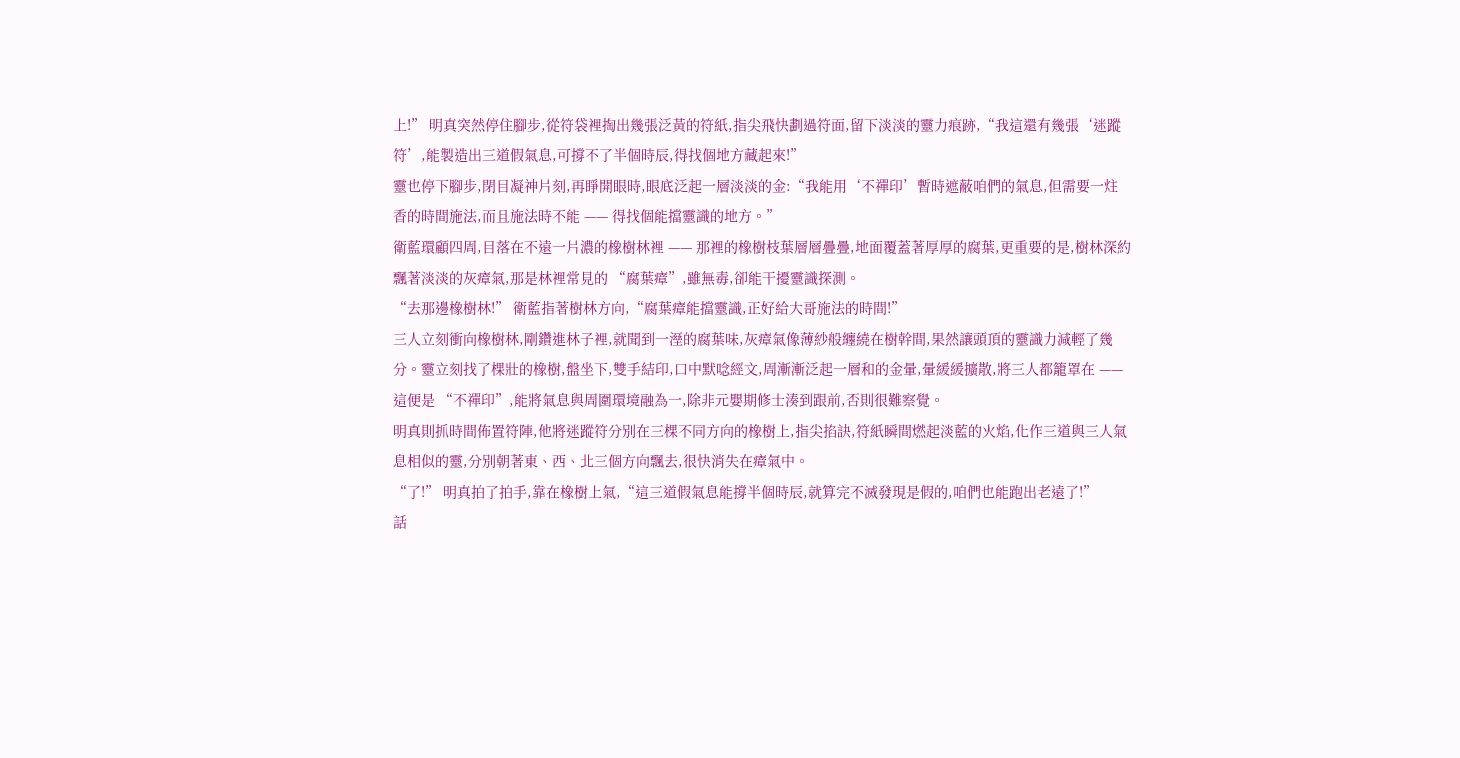上!” 明真突然停住腳步,從符袋裡掏出幾張泛黃的符紙,指尖飛快劃過符面,留下淡淡的靈力痕跡,“我這還有幾張‘迷蹤符’,能製造出三道假氣息,可撐不了半個時辰,得找個地方藏起來!”
靈也停下腳步,閉目凝神片刻,再睜開眼時,眼底泛起一層淡淡的金:“我能用‘不禪印’暫時遮蔽咱們的氣息,但需要一炷香的時間施法,而且施法時不能 —— 得找個能擋靈識的地方。”
衛藍環顧四周,目落在不遠一片濃的橡樹林裡 —— 那裡的橡樹枝葉層層疊疊,地面覆蓋著厚厚的腐葉,更重要的是,樹林深約飄著淡淡的灰瘴氣,那是林裡常見的 “腐葉瘴”,雖無毒,卻能干擾靈識探測。
“去那邊橡樹林!” 衛藍指著樹林方向,“腐葉瘴能擋靈識,正好給大哥施法的時間!”
三人立刻衝向橡樹林,剛鑽進林子裡,就聞到一溼的腐葉味,灰瘴氣像薄紗般纏繞在樹幹間,果然讓頭頂的靈識力減輕了幾分。靈立刻找了棵壯的橡樹,盤坐下,雙手結印,口中默唸經文,周漸漸泛起一層和的金暈,暈緩緩擴散,將三人都籠罩在 —— 這便是 “不禪印”,能將氣息與周圍環境融為一,除非元嬰期修士湊到跟前,否則很難察覺。
明真則抓時間佈置符陣,他將迷蹤符分別在三棵不同方向的橡樹上,指尖掐訣,符紙瞬間燃起淡藍的火焰,化作三道與三人氣息相似的靈,分別朝著東、西、北三個方向飄去,很快消失在瘴氣中。
“了!” 明真拍了拍手,靠在橡樹上氣,“這三道假氣息能撐半個時辰,就算完不滅發現是假的,咱們也能跑出老遠了!”
話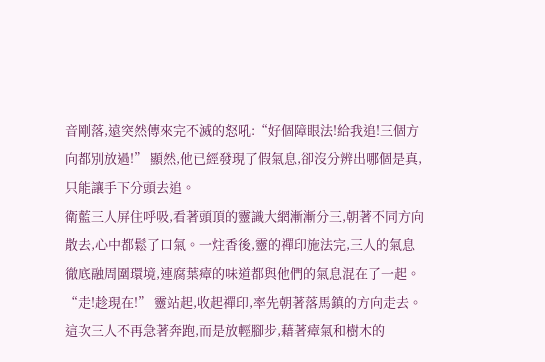音剛落,遠突然傳來完不滅的怒吼:“好個障眼法!給我追!三個方向都別放過!” 顯然,他已經發現了假氣息,卻沒分辨出哪個是真,只能讓手下分頭去追。
衛藍三人屏住呼吸,看著頭頂的靈識大網漸漸分三,朝著不同方向散去,心中都鬆了口氣。一炷香後,靈的禪印施法完,三人的氣息徹底融周圍環境,連腐葉瘴的味道都與他們的氣息混在了一起。
“走!趁現在!” 靈站起,收起禪印,率先朝著落馬鎮的方向走去。這次三人不再急著奔跑,而是放輕腳步,藉著瘴氣和樹木的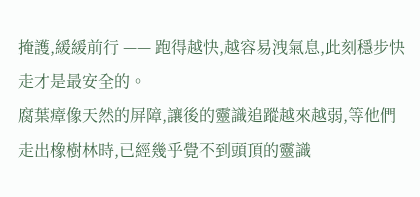掩護,緩緩前行 —— 跑得越快,越容易洩氣息,此刻穩步快走才是最安全的。
腐葉瘴像天然的屏障,讓後的靈識追蹤越來越弱,等他們走出橡樹林時,已經幾乎覺不到頭頂的靈識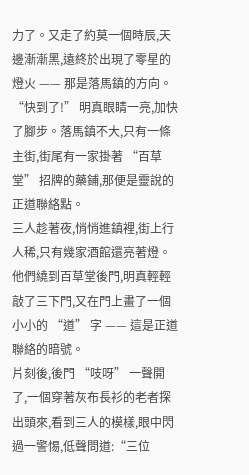力了。又走了約莫一個時辰,天邊漸漸黑,遠終於出現了零星的燈火 —— 那是落馬鎮的方向。
“快到了!” 明真眼睛一亮,加快了腳步。落馬鎮不大,只有一條主街,街尾有一家掛著 “百草堂” 招牌的藥鋪,那便是靈說的正道聯絡點。
三人趁著夜,悄悄進鎮裡,街上行人稀,只有幾家酒館還亮著燈。他們繞到百草堂後門,明真輕輕敲了三下門,又在門上畫了一個小小的 “道” 字 —— 這是正道聯絡的暗號。
片刻後,後門 “吱呀” 一聲開了,一個穿著灰布長衫的老者探出頭來,看到三人的模樣,眼中閃過一警惕,低聲問道:“三位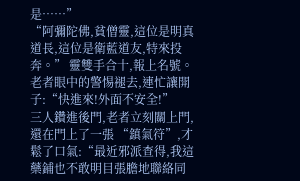是……”
“阿彌陀佛,貧僧靈,這位是明真道長,這位是衛藍道友,特來投奔。” 靈雙手合十,報上名號。
老者眼中的警惕褪去,連忙讓開子:“快進來!外面不安全!”
三人鑽進後門,老者立刻關上門,還在門上了一張 “鎮氣符”,才鬆了口氣:“最近邪派查得,我這藥鋪也不敢明目張膽地聯絡同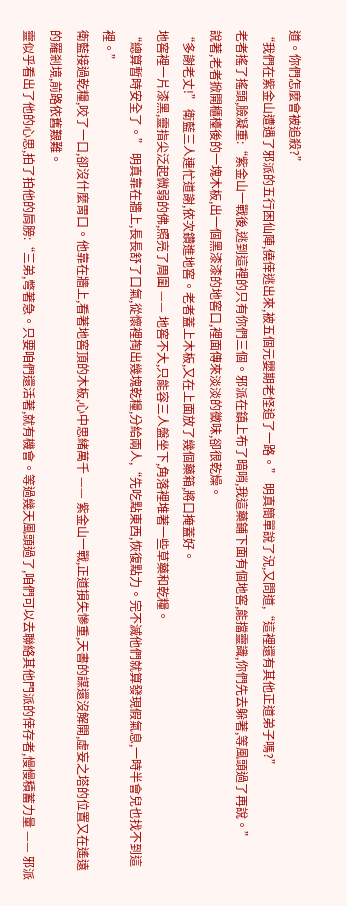道。你們怎麼會被追殺?”
“我們在紫金山遭遇了邪派的五行困仙陣,僥倖逃出來,被五個元嬰期老怪追了一路。” 明真簡單說了況,又問道,“這裡還有其他正道弟子嗎?”
老者搖了搖頭,臉凝重:“紫金山一戰後,逃到這裡的只有你們三個。邪派在鎮上布了暗哨,我這藥鋪下面有個地窖,能擋靈識,你們先去躲著,等風頭過了再說。”
說著,老者掀開櫃檯後的一塊木板,出一個黑漆漆的地窖口,裡面傳來淡淡的黴味,卻很乾燥。
“多謝老丈!” 衛藍三人連忙道謝,依次鑽進地窖。老者蓋上木板,又在上面放了幾個藥箱,將口掩蓋好。
地窖裡一片漆黑,靈指尖泛起微弱的佛,照亮了周圍 —— 地窖不大,只能容三人盤坐下,角落裡堆著一些草藥和乾糧。
“總算暫時安全了。” 明真靠在牆上,長長舒了口氣,從懷裡掏出幾塊乾糧,分給兩人,“先吃點東西,恢復點力。完不滅他們就算發現假氣息,一時半會兒也找不到這裡。”
衛藍接過乾糧,咬了一口,卻沒什麼胃口。他靠在牆上,看著地窖頂的木板,心中思緒萬千 —— 紫金山一戰,正道損失慘重,天書的謀還沒解開,虛妄之塔的位置又在遙遠的羅剎境,前路依舊艱難。
靈似乎看出了他的心思,拍了拍他的肩膀:“三弟,彆著急。只要咱們還活著,就有機會。等過幾天風頭過了,咱們可以去聯絡其他門派的倖存者,慢慢積蓄力量 —— 邪派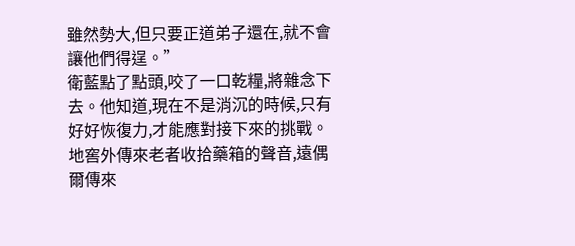雖然勢大,但只要正道弟子還在,就不會讓他們得逞。”
衛藍點了點頭,咬了一口乾糧,將雜念下去。他知道,現在不是消沉的時候,只有好好恢復力,才能應對接下來的挑戰。地窖外傳來老者收拾藥箱的聲音,遠偶爾傳來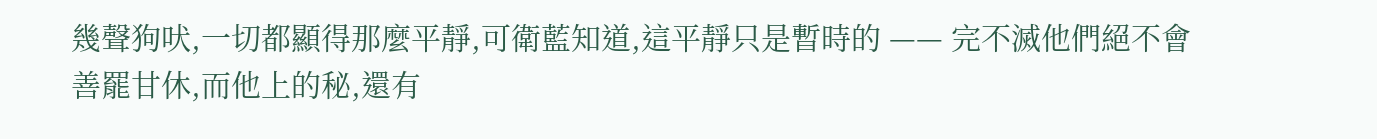幾聲狗吠,一切都顯得那麼平靜,可衛藍知道,這平靜只是暫時的 —— 完不滅他們絕不會善罷甘休,而他上的秘,還有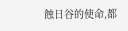蝕日谷的使命,都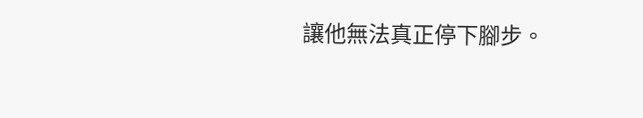讓他無法真正停下腳步。